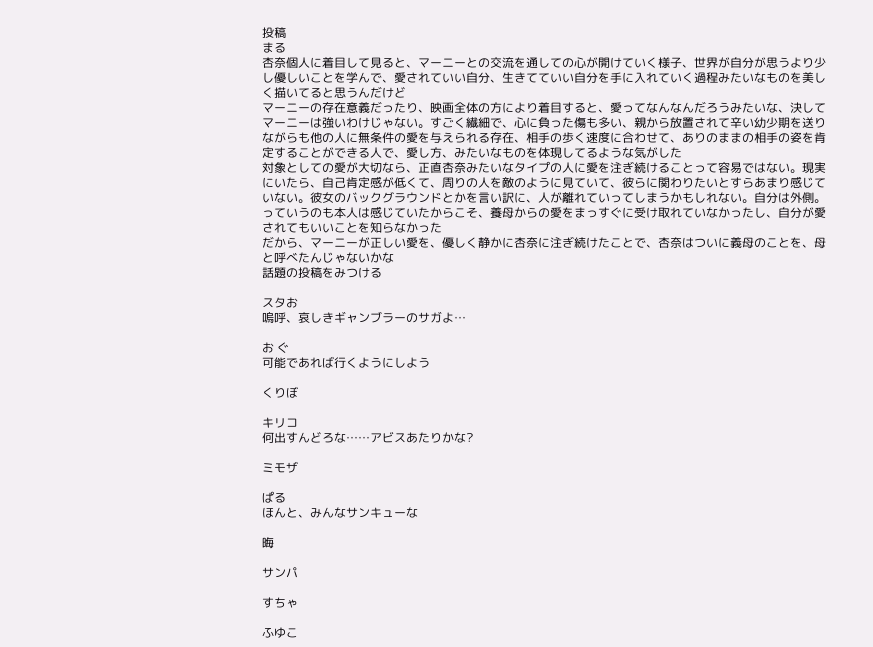投稿
まる
杏奈個人に着目して見ると、マーニーとの交流を通しての心が開けていく様子、世界が自分が思うより少し優しいことを学んで、愛されていい自分、生きてていい自分を手に入れていく過程みたいなものを美しく描いてると思うんだけど
マーニーの存在意義だったり、映画全体の方により着目すると、愛ってなんなんだろうみたいな、決してマーニーは強いわけじゃない。すごく繊細で、心に負った傷も多い、親から放置されて辛い幼少期を送りながらも他の人に無条件の愛を与えられる存在、相手の歩く速度に合わせて、ありのままの相手の姿を肯定することができる人で、愛し方、みたいなものを体現してるような気がした
対象としての愛が大切なら、正直杏奈みたいなタイプの人に愛を注ぎ続けることって容易ではない。現実にいたら、自己肯定感が低くて、周りの人を敵のように見ていて、彼らに関わりたいとすらあまり感じていない。彼女のバックグラウンドとかを言い訳に、人が離れていってしまうかもしれない。自分は外側。っていうのも本人は感じていたからこそ、養母からの愛をまっすぐに受け取れていなかったし、自分が愛されてもいいことを知らなかった
だから、マーニーが正しい愛を、優しく静かに杏奈に注ぎ続けたことで、杏奈はついに義母のことを、母と呼べたんじゃないかな
話題の投稿をみつける

スタお
嗚呼、哀しきギャンブラーのサガよ…

お ぐ
可能であれば行くようにしよう

くりぼ

キリコ
何出すんどろな……アビスあたりかな?

ミモザ

ぱる
ほんと、みんなサンキューな

晦

サンパ

すちゃ

ふゆこ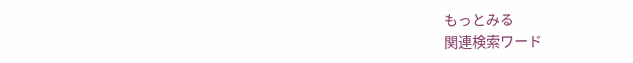もっとみる
関連検索ワード